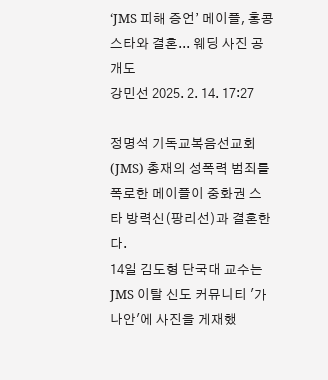‘JMS 피해 증언’ 메이플, 홍콩 스타와 결혼... 웨딩 사진 공개도
강민선 2025. 2. 14. 17:27

정명석 기독교복음선교회(JMS) 총재의 성폭력 범죄를 폭로한 메이플이 중화권 스타 방력신(팡리선)과 결혼한다.
14일 김도형 단국대 교수는 JMS 이탈 신도 커뮤니티 '가나안'에 사진을 게재했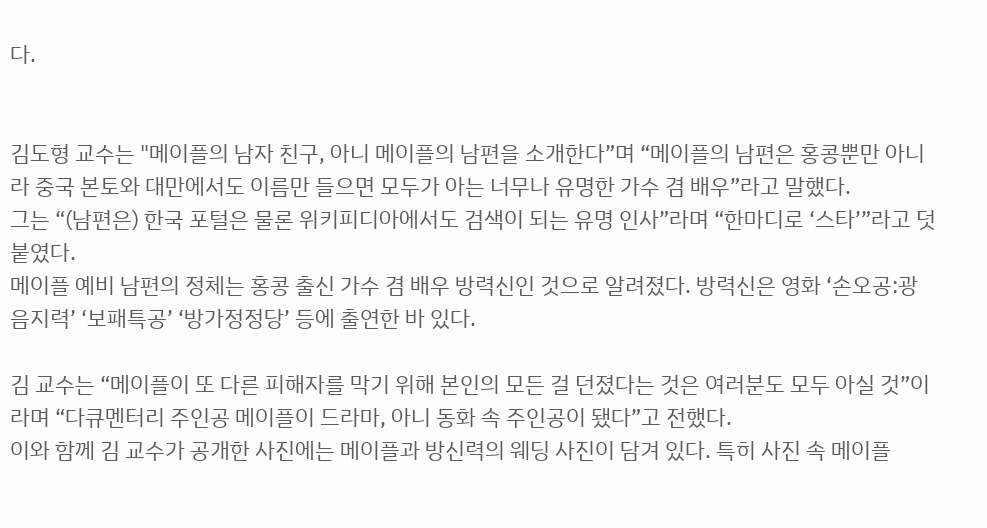다.


김도형 교수는 "메이플의 남자 친구, 아니 메이플의 남편을 소개한다”며 “메이플의 남편은 홍콩뿐만 아니라 중국 본토와 대만에서도 이름만 들으면 모두가 아는 너무나 유명한 가수 겸 배우”라고 말했다.
그는 “(남편은) 한국 포털은 물론 위키피디아에서도 검색이 되는 유명 인사”라며 “한마디로 ‘스타’”라고 덧붙였다.
메이플 예비 남편의 정체는 홍콩 출신 가수 겸 배우 방력신인 것으로 알려졌다. 방력신은 영화 ‘손오공:광음지력’ ‘보패특공’ ‘방가정정당’ 등에 출연한 바 있다.

김 교수는 “메이플이 또 다른 피해자를 막기 위해 본인의 모든 걸 던졌다는 것은 여러분도 모두 아실 것”이라며 “다큐멘터리 주인공 메이플이 드라마, 아니 동화 속 주인공이 됐다”고 전했다.
이와 함께 김 교수가 공개한 사진에는 메이플과 방신력의 웨딩 사진이 담겨 있다. 특히 사진 속 메이플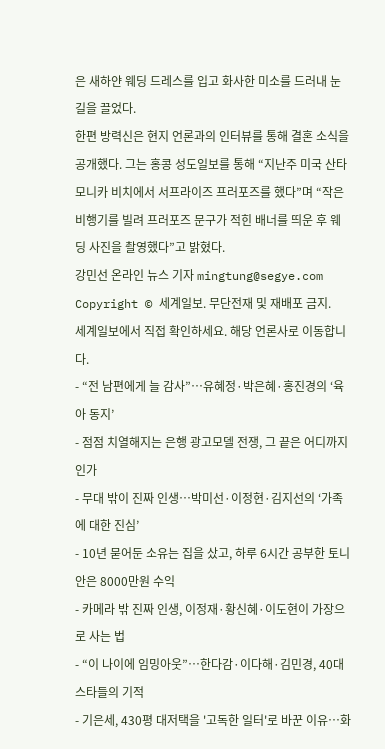은 새하얀 웨딩 드레스를 입고 화사한 미소를 드러내 눈길을 끌었다.
한편 방력신은 현지 언론과의 인터뷰를 통해 결혼 소식을 공개했다. 그는 홍콩 성도일보를 통해 “지난주 미국 산타모니카 비치에서 서프라이즈 프러포즈를 했다”며 “작은 비행기를 빌려 프러포즈 문구가 적힌 배너를 띄운 후 웨딩 사진을 촬영했다”고 밝혔다.
강민선 온라인 뉴스 기자 mingtung@segye.com
Copyright © 세계일보. 무단전재 및 재배포 금지.
세계일보에서 직접 확인하세요. 해당 언론사로 이동합니다.
- “전 남편에게 늘 감사”…유혜정·박은혜·홍진경의 ‘육아 동지’
- 점점 치열해지는 은행 광고모델 전쟁, 그 끝은 어디까지인가
- 무대 밖이 진짜 인생…박미선·이정현·김지선의 ‘가족에 대한 진심’
- 10년 묻어둔 소유는 집을 샀고, 하루 6시간 공부한 토니안은 8000만원 수익
- 카메라 밖 진짜 인생, 이정재·황신혜·이도현이 가장으로 사는 법
- “이 나이에 임밍아웃”…한다감·이다해·김민경, 40대 스타들의 기적
- 기은세, 430평 대저택을 '고독한 일터'로 바꾼 이유…화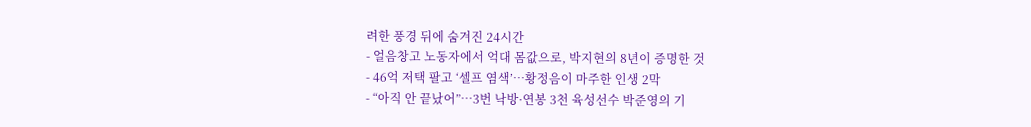려한 풍경 뒤에 숨겨진 24시간
- 얼음창고 노동자에서 억대 몸값으로, 박지현의 8년이 증명한 것
- 46억 저택 팔고 ‘셀프 염색’…황정음이 마주한 인생 2막
- “아직 안 끝났어”…3번 낙방·연봉 3천 육성선수 박준영의 기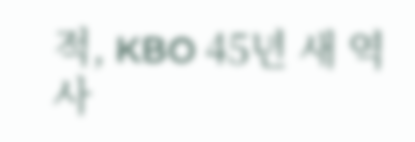적, KBO 45년 새 역사